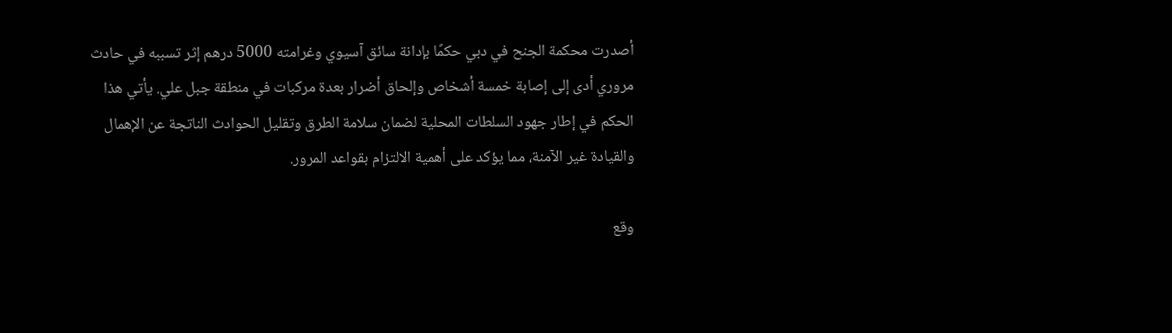أصدرت محكمة الجنح في دبي حكمًا بإدانة سائق آسيوي وغرامته 5000 درهم إثر تسببه في حادث مروري أدى إلى إصابة خمسة أشخاص وإلحاق أضرار بعدة مركبات في منطقة جبل علي. يأتي هذا الحكم في إطار جهود السلطات المحلية لضمان سلامة الطرق وتقليل الحوادث الناتجة عن الإهمال والقيادة غير الآمنة، مما يؤكد على أهمية الالتزام بقواعد المرور.

وقع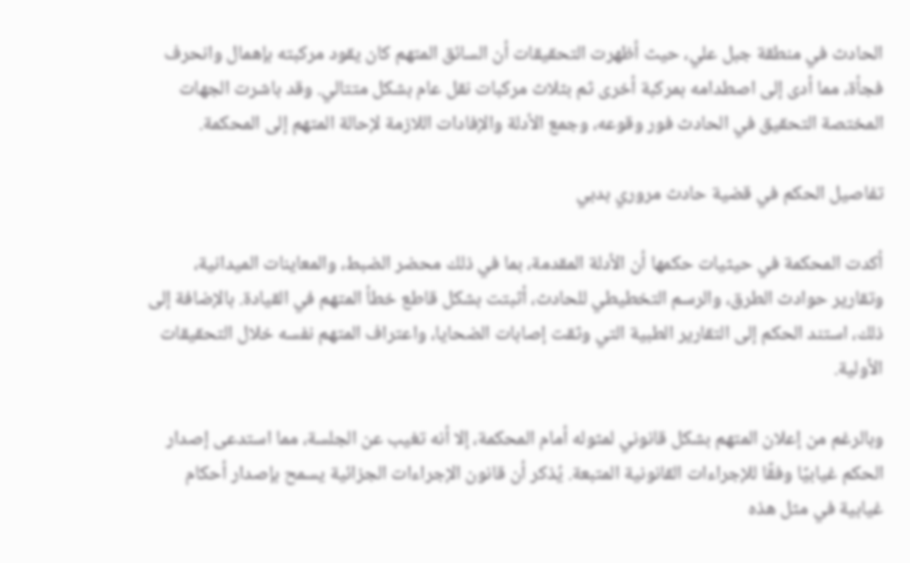الحادث في منطقة جبل علي، حيث أظهرت التحقيقات أن السائق المتهم كان يقود مركبته بإهمال وانحرف فجأة، مما أدى إلى اصطدامه بمركبة أخرى ثم بثلاث مركبات نقل عام بشكل متتالي. وقد باشرت الجهات المختصة التحقيق في الحادث فور وقوعه، وجمع الأدلة والإفادات اللازمة لإحالة المتهم إلى المحكمة.

تفاصيل الحكم في قضية حادث مروري بدبي

أكدت المحكمة في حيثيات حكمها أن الأدلة المقدمة، بما في ذلك محضر الضبط، والمعاينات الميدانية، وتقارير حوادث الطرق، والرسم التخطيطي للحادث، أثبتت بشكل قاطع خطأ المتهم في القيادة. بالإضافة إلى ذلك، استند الحكم إلى التقارير الطبية التي وثقت إصابات الضحايا، واعتراف المتهم نفسه خلال التحقيقات الأولية.

وبالرغم من إعلان المتهم بشكل قانوني لمثوله أمام المحكمة، إلا أنه تغيب عن الجلسة، مما استدعى إصدار الحكم غيابيًا وفقًا للإجراءات القانونية المتبعة. يُذكر أن قانون الإجراءات الجزائية يسمح بإصدار أحكام غيابية في مثل هذه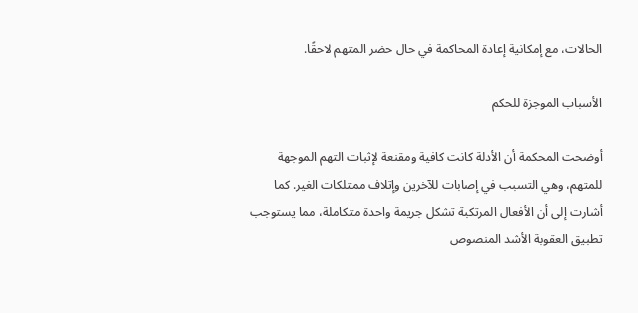الحالات، مع إمكانية إعادة المحاكمة في حال حضر المتهم لاحقًا.

الأسباب الموجزة للحكم

أوضحت المحكمة أن الأدلة كانت كافية ومقنعة لإثبات التهم الموجهة للمتهم، وهي التسبب في إصابات للآخرين وإتلاف ممتلكات الغير. كما أشارت إلى أن الأفعال المرتكبة تشكل جريمة واحدة متكاملة، مما يستوجب تطبيق العقوبة الأشد المنصوص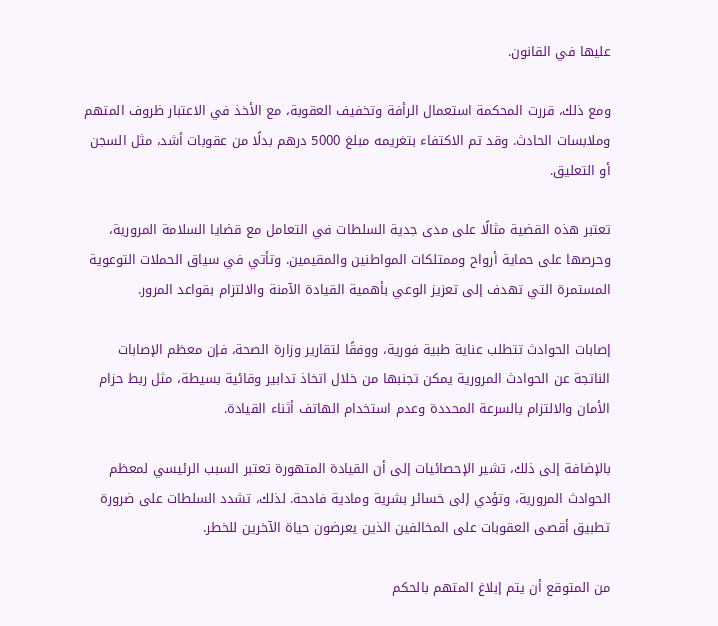عليها في القانون.

ومع ذلك، قررت المحكمة استعمال الرأفة وتخفيف العقوبة، مع الأخذ في الاعتبار ظروف المتهم وملابسات الحادث. وقد تم الاكتفاء بتغريمه مبلغ 5000 درهم بدلًا من عقوبات أشد، مثل السجن أو التعليق.

تعتبر هذه القضية مثالًا على مدى جدية السلطات في التعامل مع قضايا السلامة المرورية، وحرصها على حماية أرواح وممتلكات المواطنين والمقيمين. وتأتي في سياق الحملات التوعوية المستمرة التي تهدف إلى تعزيز الوعي بأهمية القيادة الآمنة والالتزام بقواعد المرور.

إصابات الحوادث تتطلب عناية طبية فورية، ووفقًا لتقارير وزارة الصحة، فإن معظم الإصابات الناتجة عن الحوادث المرورية يمكن تجنبها من خلال اتخاذ تدابير وقائية بسيطة، مثل ربط حزام الأمان والالتزام بالسرعة المحددة وعدم استخدام الهاتف أثناء القيادة.

بالإضافة إلى ذلك، تشير الإحصائيات إلى أن القيادة المتهورة تعتبر السبب الرئيسي لمعظم الحوادث المرورية، وتؤدي إلى خسائر بشرية ومادية فادحة. لذلك، تشدد السلطات على ضرورة تطبيق أقصى العقوبات على المخالفين الذين يعرضون حياة الآخرين للخطر.

من المتوقع أن يتم إبلاغ المتهم بالحكم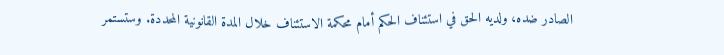الصادر ضده، ولديه الحق في استئناف الحكم أمام محكمة الاستئناف خلال المدة القانونية المحددة. وستستمر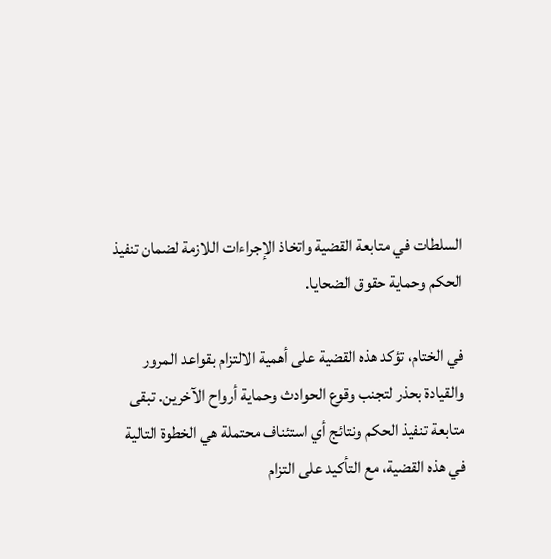السلطات في متابعة القضية واتخاذ الإجراءات اللازمة لضمان تنفيذ الحكم وحماية حقوق الضحايا.

في الختام، تؤكد هذه القضية على أهمية الالتزام بقواعد المرور والقيادة بحذر لتجنب وقوع الحوادث وحماية أرواح الآخرين. تبقى متابعة تنفيذ الحكم ونتائج أي استئناف محتملة هي الخطوة التالية في هذه القضية، مع التأكيد على التزام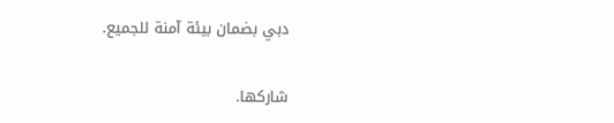دبي بضمان بيئة آمنة للجميع.

شاركها.